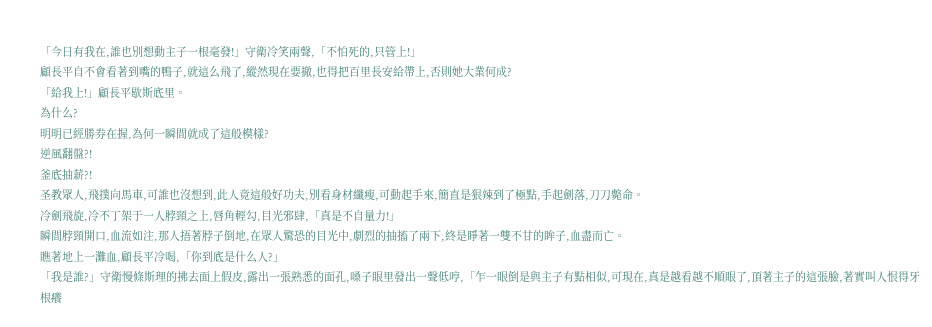「今日有我在,誰也別想動主子一根毫發!」守衛冷笑兩聲,「不怕死的,只管上!」
顧長平自不會看著到嘴的鴨子,就這么飛了,縱然現在要撤,也得把百里長安給帶上,否則她大業何成?
「給我上!」顧長平歇斯底里。
為什么?
明明已經勝券在握,為何一瞬間就成了這般模樣?
逆風翻盤?!
釜底抽薪?!
圣教眾人,飛撲向馬車,可誰也沒想到,此人竟這般好功夫,別看身材纖瘦,可動起手來,簡直是狠辣到了極點,手起劍落,刀刀斃命。
冷劍飛旋,冷不丁架于一人脖頸之上,唇角輕勾,目光邪肆,「真是不自量力!」
瞬間脖頸開口,血流如注,那人捂著脖子倒地,在眾人驚恐的目光中,劇烈的抽搐了兩下,終是睜著一雙不甘的眸子,血盡而亡。
瞧著地上一灘血,顧長平冷喝,「你到底是什么人?」
「我是誰?」守衛慢條斯理的拂去面上假皮,露出一張熟悉的面孔,嗓子眼里發出一聲低哼,「乍一眼倒是與主子有點相似,可現在,真是越看越不順眼了,頂著主子的這張臉,著實叫人恨得牙根癢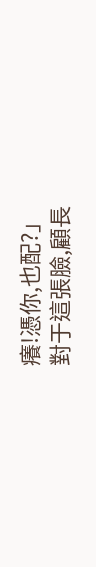癢!憑你,也配?」
對于這張臉,顧長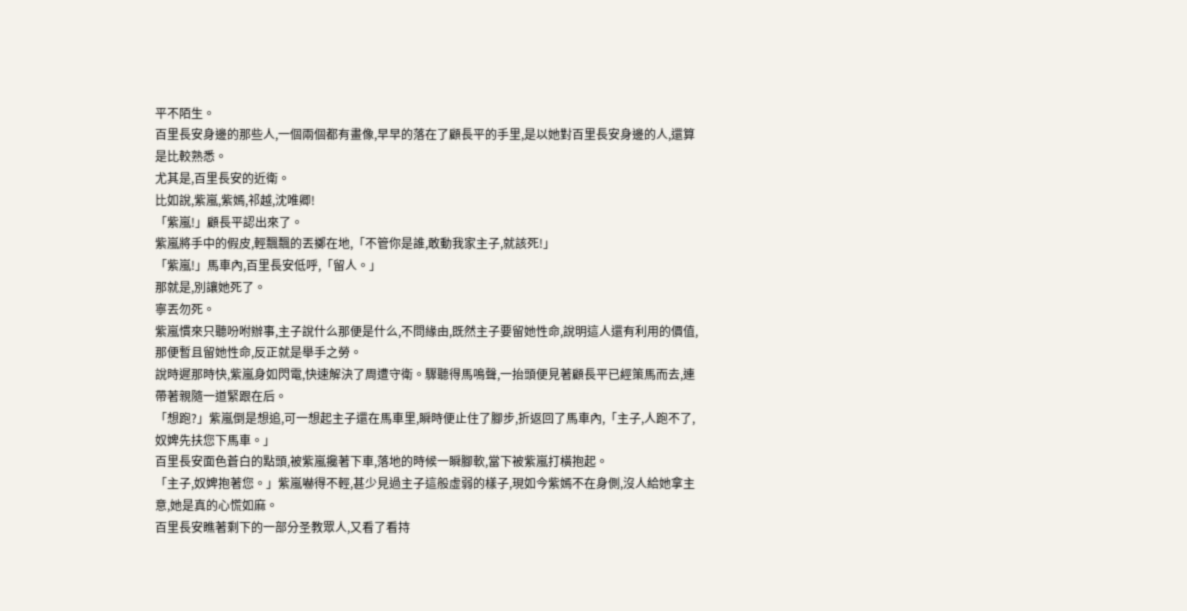平不陌生。
百里長安身邊的那些人,一個兩個都有畫像,早早的落在了顧長平的手里,是以她對百里長安身邊的人,還算是比較熟悉。
尤其是,百里長安的近衛。
比如說,紫嵐,紫嫣,祁越,沈唯卿!
「紫嵐!」顧長平認出來了。
紫嵐將手中的假皮,輕飄飄的丟擲在地,「不管你是誰,敢動我家主子,就該死!」
「紫嵐!」馬車內,百里長安低呼,「留人。」
那就是,別讓她死了。
寧丟勿死。
紫嵐慣來只聽吩咐辦事,主子說什么那便是什么,不問緣由,既然主子要留她性命,說明這人還有利用的價值,那便暫且留她性命,反正就是舉手之勞。
說時遲那時快,紫嵐身如閃電,快速解決了周遭守衛。驟聽得馬鳴聲,一抬頭便見著顧長平已經策馬而去,連帶著親隨一道緊跟在后。
「想跑?」紫嵐倒是想追,可一想起主子還在馬車里,瞬時便止住了腳步,折返回了馬車內,「主子,人跑不了,奴婢先扶您下馬車。」
百里長安面色蒼白的點頭,被紫嵐攙著下車,落地的時候一瞬腳軟,當下被紫嵐打橫抱起。
「主子,奴婢抱著您。」紫嵐嚇得不輕,甚少見過主子這般虛弱的樣子,現如今紫嫣不在身側,沒人給她拿主意,她是真的心慌如麻。
百里長安瞧著剩下的一部分圣教眾人,又看了看持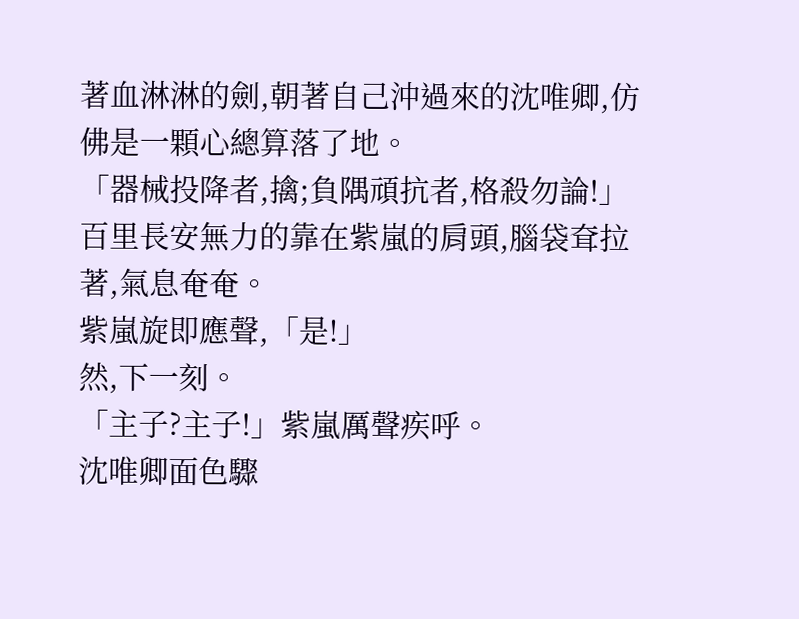著血淋淋的劍,朝著自己沖過來的沈唯卿,仿佛是一顆心總算落了地。
「器械投降者,擒;負隅頑抗者,格殺勿論!」百里長安無力的靠在紫嵐的肩頭,腦袋耷拉著,氣息奄奄。
紫嵐旋即應聲,「是!」
然,下一刻。
「主子?主子!」紫嵐厲聲疾呼。
沈唯卿面色驟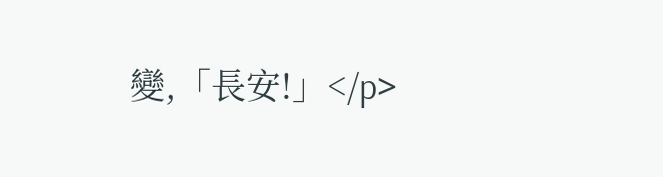變,「長安!」</p>